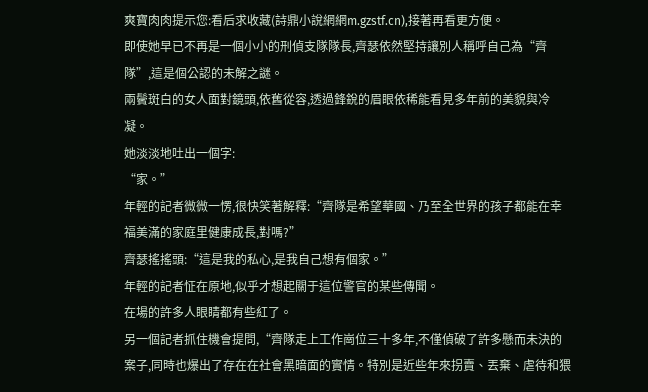爽寶肉肉提示您:看后求收藏(詩鼎小說網網m.gzstf.cn),接著再看更方便。
即使她早已不再是一個小小的刑偵支隊隊長,齊瑟依然堅持讓別人稱呼自己為“齊隊”,這是個公認的未解之謎。
兩鬢斑白的女人面對鏡頭,依舊從容,透過鋒銳的眉眼依稀能看見多年前的美貌與冷凝。
她淡淡地吐出一個字:
“家。”
年輕的記者微微一愣,很快笑著解釋:“齊隊是希望華國、乃至全世界的孩子都能在幸福美滿的家庭里健康成長,對嗎?”
齊瑟搖搖頭:“這是我的私心,是我自己想有個家。”
年輕的記者怔在原地,似乎才想起關于這位警官的某些傳聞。
在場的許多人眼睛都有些紅了。
另一個記者抓住機會提問,“齊隊走上工作崗位三十多年,不僅偵破了許多懸而未決的案子,同時也爆出了存在在社會黑暗面的實情。特別是近些年來拐賣、丟棄、虐待和猥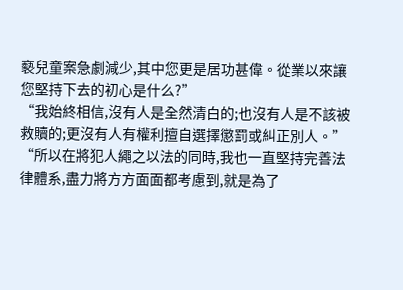褻兒童案急劇減少,其中您更是居功甚偉。從業以來讓您堅持下去的初心是什么?”
“我始終相信,沒有人是全然清白的;也沒有人是不該被救贖的;更沒有人有權利擅自選擇懲罰或糾正別人。”
“所以在將犯人繩之以法的同時,我也一直堅持完善法律體系,盡力將方方面面都考慮到,就是為了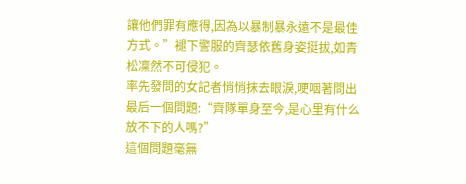讓他們罪有應得,因為以暴制暴永遠不是最佳方式。”褪下警服的齊瑟依舊身姿挺拔,如青松凜然不可侵犯。
率先發問的女記者悄悄抹去眼淚,哽咽著問出最后一個問題:“齊隊單身至今,是心里有什么放不下的人嗎?”
這個問題毫無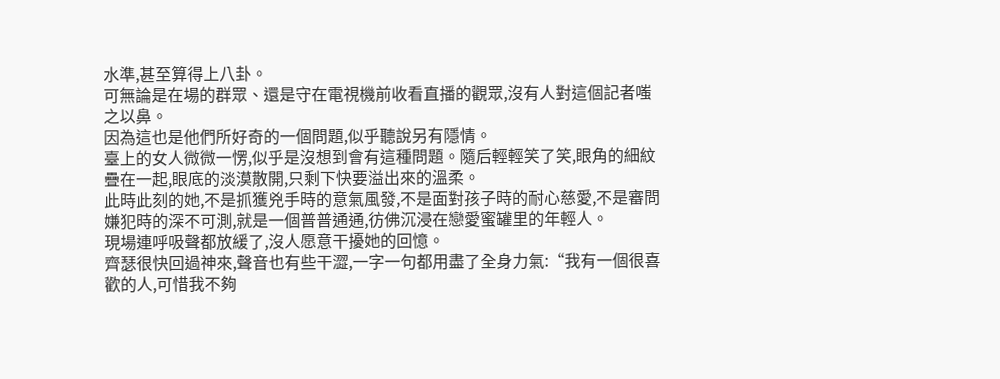水準,甚至算得上八卦。
可無論是在場的群眾、還是守在電視機前收看直播的觀眾,沒有人對這個記者嗤之以鼻。
因為這也是他們所好奇的一個問題,似乎聽說另有隱情。
臺上的女人微微一愣,似乎是沒想到會有這種問題。隨后輕輕笑了笑,眼角的細紋疊在一起,眼底的淡漠散開,只剩下快要溢出來的溫柔。
此時此刻的她,不是抓獲兇手時的意氣風發,不是面對孩子時的耐心慈愛,不是審問嫌犯時的深不可測,就是一個普普通通,彷佛沉浸在戀愛蜜罐里的年輕人。
現場連呼吸聲都放緩了,沒人愿意干擾她的回憶。
齊瑟很快回過神來,聲音也有些干澀,一字一句都用盡了全身力氣:“我有一個很喜歡的人,可惜我不夠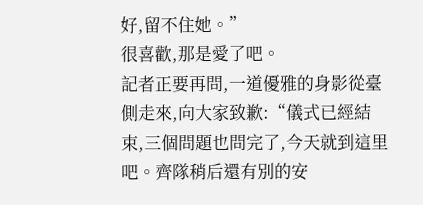好,留不住她。”
很喜歡,那是愛了吧。
記者正要再問,一道優雅的身影從臺側走來,向大家致歉:“儀式已經結束,三個問題也問完了,今天就到這里吧。齊隊稍后還有別的安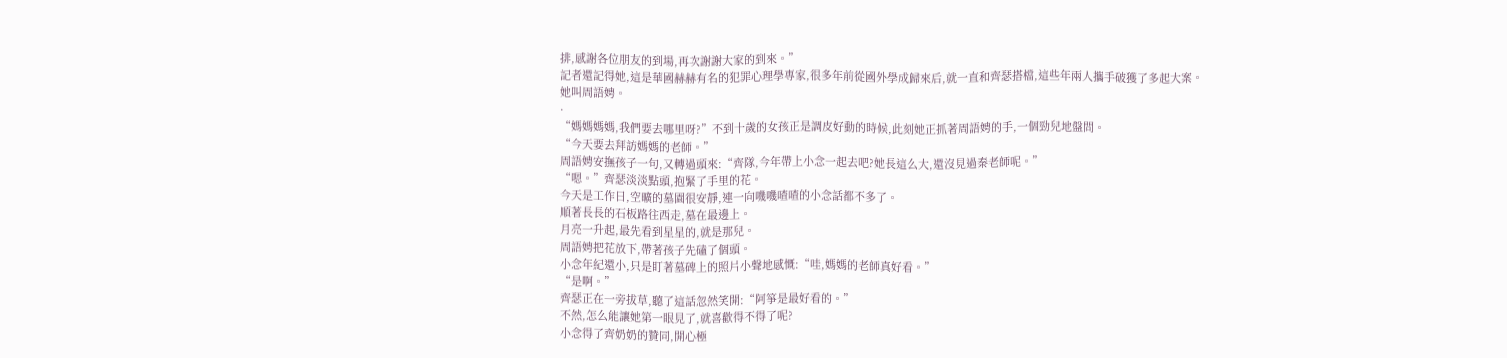排,感謝各位朋友的到場,再次謝謝大家的到來。”
記者還記得她,這是華國赫赫有名的犯罪心理學專家,很多年前從國外學成歸來后,就一直和齊瑟搭檔,這些年兩人攜手破獲了多起大案。
她叫周語娉。
·
“媽媽媽媽,我們要去哪里呀?”不到十歲的女孩正是調皮好動的時候,此刻她正抓著周語娉的手,一個勁兒地盤問。
“今天要去拜訪媽媽的老師。”
周語娉安撫孩子一句,又轉過頭來:“齊隊,今年帶上小念一起去吧?她長這么大,還沒見過秦老師呢。”
“嗯。”齊瑟淡淡點頭,抱緊了手里的花。
今天是工作日,空曠的墓園很安靜,連一向嘰嘰喳喳的小念話都不多了。
順著長長的石板路往西走,墓在最邊上。
月亮一升起,最先看到星星的,就是那兒。
周語娉把花放下,帶著孩子先磕了個頭。
小念年紀還小,只是盯著墓碑上的照片小聲地感慨:“哇,媽媽的老師真好看。”
“是啊。”
齊瑟正在一旁拔草,聽了這話忽然笑開:“阿箏是最好看的。”
不然,怎么能讓她第一眼見了,就喜歡得不得了呢?
小念得了齊奶奶的贊同,開心極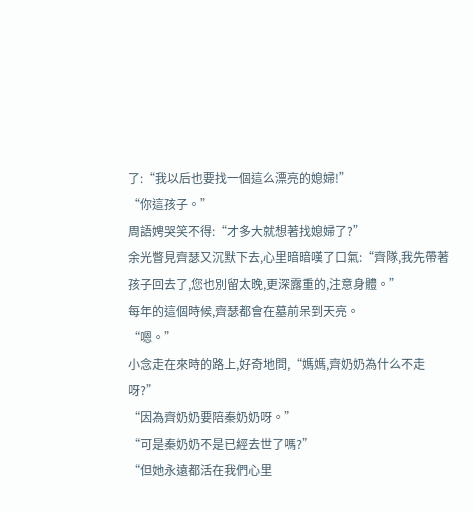了:“我以后也要找一個這么漂亮的媳婦!”
“你這孩子。”
周語娉哭笑不得:“才多大就想著找媳婦了?”
余光瞥見齊瑟又沉默下去,心里暗暗嘆了口氣:“齊隊,我先帶著孩子回去了,您也別留太晚,更深露重的,注意身體。”
每年的這個時候,齊瑟都會在墓前呆到天亮。
“嗯。”
小念走在來時的路上,好奇地問,“媽媽,齊奶奶為什么不走呀?”
“因為齊奶奶要陪秦奶奶呀。”
“可是秦奶奶不是已經去世了嗎?”
“但她永遠都活在我們心里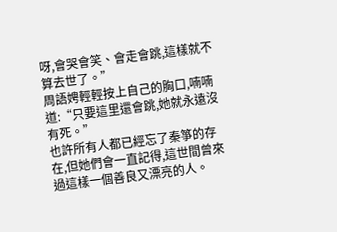呀,會哭會笑、會走會跳,這樣就不算去世了。”
周語娉輕輕按上自己的胸口,喃喃道:“只要這里還會跳,她就永遠沒有死。”
也許所有人都已經忘了秦箏的存在,但她們會一直記得,這世間曾來過這樣一個善良又漂亮的人。